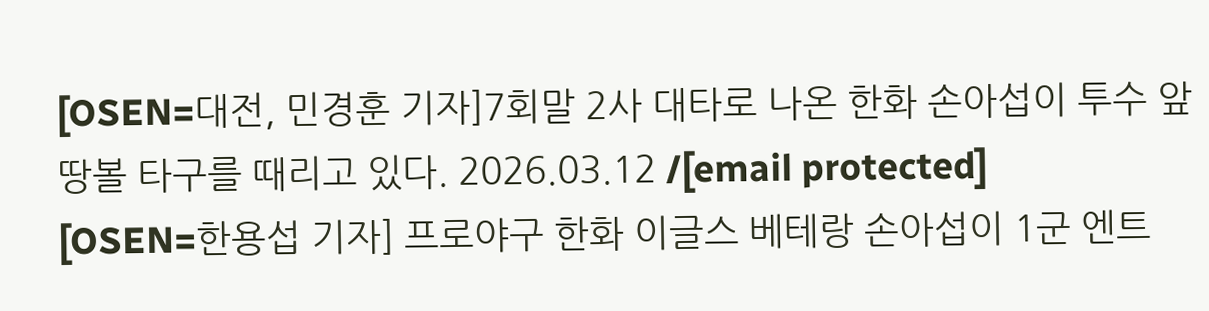[OSEN=대전, 민경훈 기자]7회말 2사 대타로 나온 한화 손아섭이 투수 앞 땅볼 타구를 때리고 있다. 2026.03.12 /[email protected]
[OSEN=한용섭 기자] 프로야구 한화 이글스 베테랑 손아섭이 1군 엔트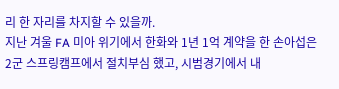리 한 자리를 차지할 수 있을까.
지난 겨울 FA 미아 위기에서 한화와 1년 1억 계약을 한 손아섭은 2군 스프링캠프에서 절치부심 했고, 시범경기에서 내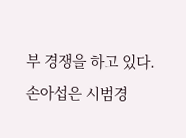부 경쟁을 하고 있다.
손아섭은 시범경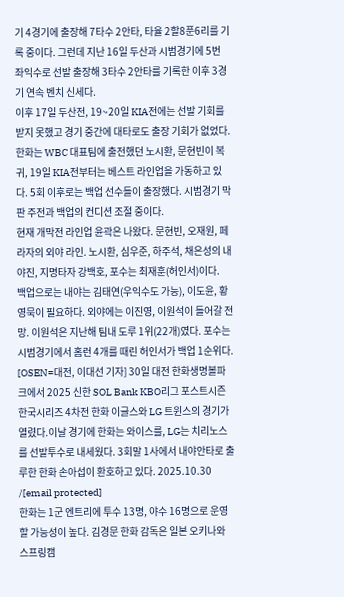기 4경기에 출장해 7타수 2안타, 타율 2할8푼6리를 기록 중이다. 그런데 지난 16일 두산과 시범경기에 5번 좌익수로 선발 출장해 3타수 2안타를 기록한 이후 3경기 연속 벤치 신세다.
이후 17일 두산전, 19~20일 KIA전에는 선발 기회를 받지 못했고 경기 중간에 대타로도 출장 기회가 없었다. 한화는 WBC 대표팀에 출전했던 노시환, 문현빈이 복귀, 19일 KIA전부터는 베스트 라인업을 가동하고 있다. 5회 이후로는 백업 선수들이 출장했다. 시범경기 막판 주전과 백업의 컨디션 조절 중이다.
현재 개막전 라인업 윤곽은 나왔다. 문현빈, 오재원, 페라자의 외야 라인. 노시환, 심우준, 하주석, 채은성의 내야진, 지명타자 강백호, 포수는 최재훈(허인서)이다.
백업으로는 내야는 김태연(우익수도 가능), 이도윤, 황영묵이 필요하다. 외야에는 이진영, 이원석이 들어갈 전망. 이원석은 지난해 팀내 도루 1위(22개)였다. 포수는 시범경기에서 홈런 4개를 때린 허인서가 백업 1순위다.
[OSEN=대전, 이대선 기자] 30일 대전 한화생명볼파크에서 2025 신한 SOL Bank KBO리그 포스트시즌 한국시리즈 4차전 한화 이글스와 LG 트윈스의 경기가 열렸다.이날 경기에 한화는 와이스를, LG는 치리노스를 선발투수로 내세웠다. 3회말 1사에서 내야안타로 출루한 한화 손아섭이 환호하고 있다. 2025.10.30 /[email protected]
한화는 1군 엔트리에 투수 13명, 야수 16명으로 운영할 가능성이 높다. 김경문 한화 감독은 일본 오키나와 스프링캠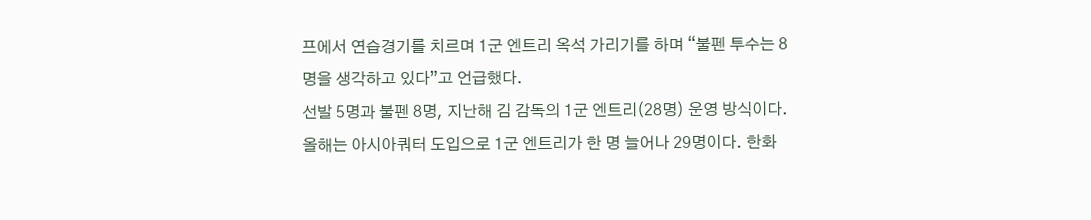프에서 연습경기를 치르며 1군 엔트리 옥석 가리기를 하며 “불펜 투수는 8명을 생각하고 있다”고 언급했다.
선발 5명과 불펜 8명, 지난해 김 감독의 1군 엔트리(28명) 운영 방식이다. 올해는 아시아쿼터 도입으로 1군 엔트리가 한 명 늘어나 29명이다. 한화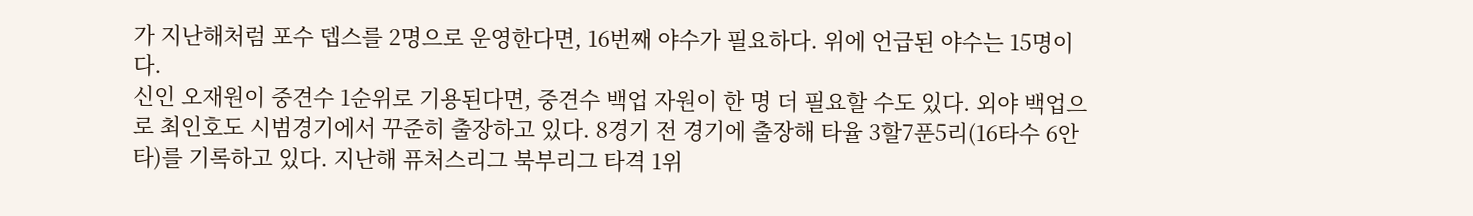가 지난해처럼 포수 뎁스를 2명으로 운영한다면, 16번째 야수가 필요하다. 위에 언급된 야수는 15명이다.
신인 오재원이 중견수 1순위로 기용된다면, 중견수 백업 자원이 한 명 더 필요할 수도 있다. 외야 백업으로 최인호도 시범경기에서 꾸준히 출장하고 있다. 8경기 전 경기에 출장해 타율 3할7푼5리(16타수 6안타)를 기록하고 있다. 지난해 퓨처스리그 북부리그 타격 1위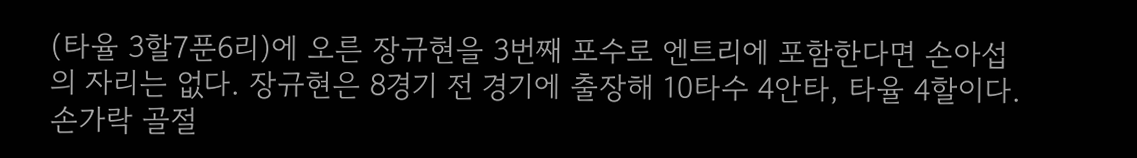(타율 3할7푼6리)에 오른 장규현을 3번째 포수로 엔트리에 포함한다면 손아섭의 자리는 없다. 장규현은 8경기 전 경기에 출장해 10타수 4안타, 타율 4할이다. 손가락 골절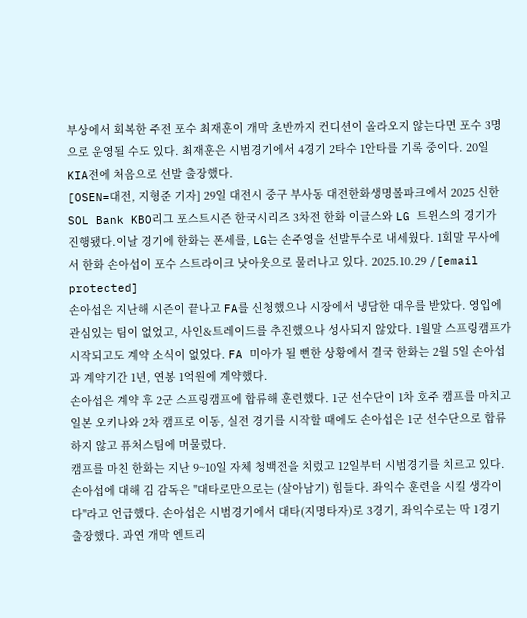부상에서 회복한 주전 포수 최재훈이 개막 초반까지 컨디션이 올라오지 않는다면 포수 3명으로 운영될 수도 있다. 최재훈은 시범경기에서 4경기 2타수 1안타를 기록 중이다. 20일 KIA전에 처음으로 선발 출장했다.
[OSEN=대전, 지형준 기자] 29일 대전시 중구 부사동 대전한화생명볼파크에서 2025 신한 SOL Bank KBO리그 포스트시즌 한국시리즈 3차전 한화 이글스와 LG 트윈스의 경기가 진행됐다.이날 경기에 한화는 폰세를, LG는 손주영을 선발투수로 내세웠다. 1회말 무사에서 한화 손아섭이 포수 스트라이크 낫아웃으로 물러나고 있다. 2025.10.29 /[email protected]
손아섭은 지난해 시즌이 끝나고 FA를 신청했으나 시장에서 냉담한 대우를 받았다. 영입에 관심있는 팀이 없었고, 사인&트레이드를 추진했으나 성사되지 않았다. 1월말 스프링캠프가 시작되고도 계약 소식이 없었다. FA 미아가 될 뻔한 상황에서 결국 한화는 2월 5일 손아섭과 계약기간 1년, 연봉 1억원에 계약했다.
손아섭은 계약 후 2군 스프링캠프에 합류해 훈련했다. 1군 선수단이 1차 호주 캠프를 마치고 일본 오키나와 2차 캠프로 이동, 실전 경기를 시작할 때에도 손아섭은 1군 선수단으로 합류하지 않고 퓨처스팀에 머물렀다.
캠프를 마친 한화는 지난 9~10일 자체 청백전을 치렀고 12일부터 시범경기를 치르고 있다. 손아섭에 대해 김 감독은 "대타로만으로는 (살아남기) 힘들다. 좌익수 훈련을 시킬 생각이다"라고 언급했다. 손아섭은 시범경기에서 대타(지명타자)로 3경기, 좌익수로는 딱 1경기 출장했다. 과연 개막 엔트리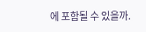에 포함될 수 있을까.